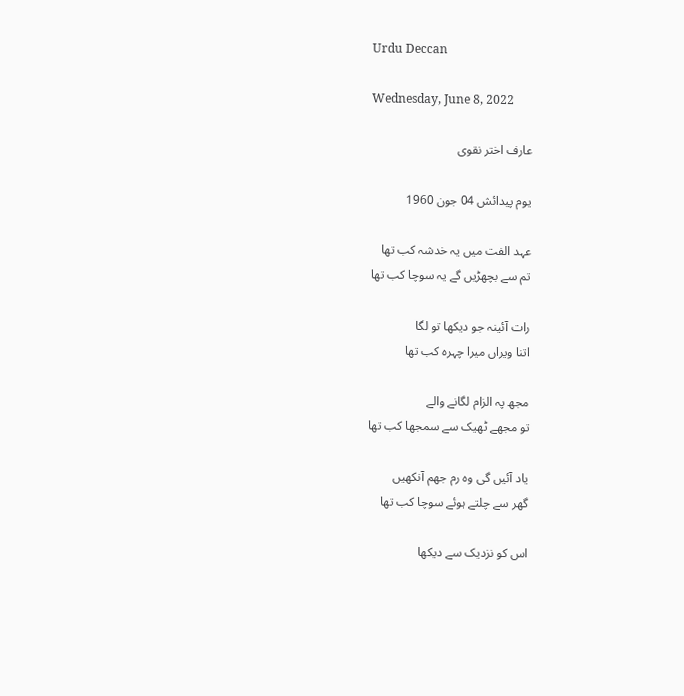Urdu Deccan

Wednesday, June 8, 2022

عارف اختر نقوی

یوم پیدائش 04 جون 1960

عہد الفت میں یہ خدشہ کب تھا
تم سے بچھڑیں گے یہ سوچا کب تھا

رات آئینہ جو دیکھا تو لگا
اتنا ویراں میرا چہرہ کب تھا

مجھ پہ الزام لگانے والے
تو مجھے ٹھیک سے سمجھا کب تھا

یاد آئیں گی وہ رم جھم آنکھیں
گھر سے چلتے ہوئے سوچا کب تھا

اس کو نزدیک سے دیکھا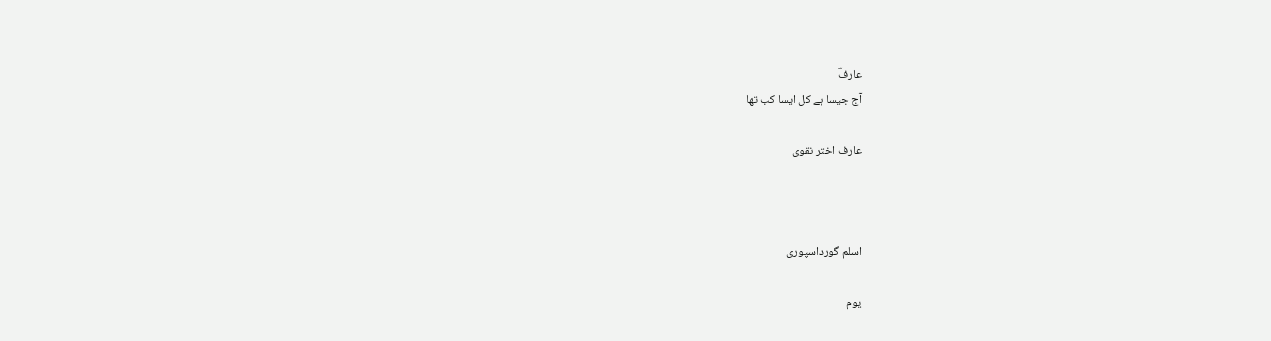عارفؔ
آج جیسا ہے کل ایسا کب تھا

عارف اختر نقوی



اسلم گورداسپوری

یوم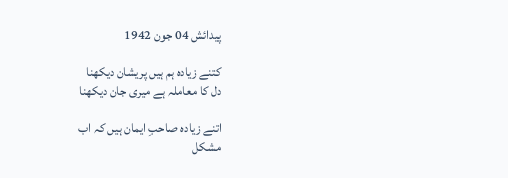پیدائش 04 جون 1942

کتنے زیادہ ہم ہیں پریشان دیکھنا
دل کا معاملہ ہے میری جان دیکھنا

اتنے زیادہ صاحبِ ایمان ہیں کہ اب
مشکل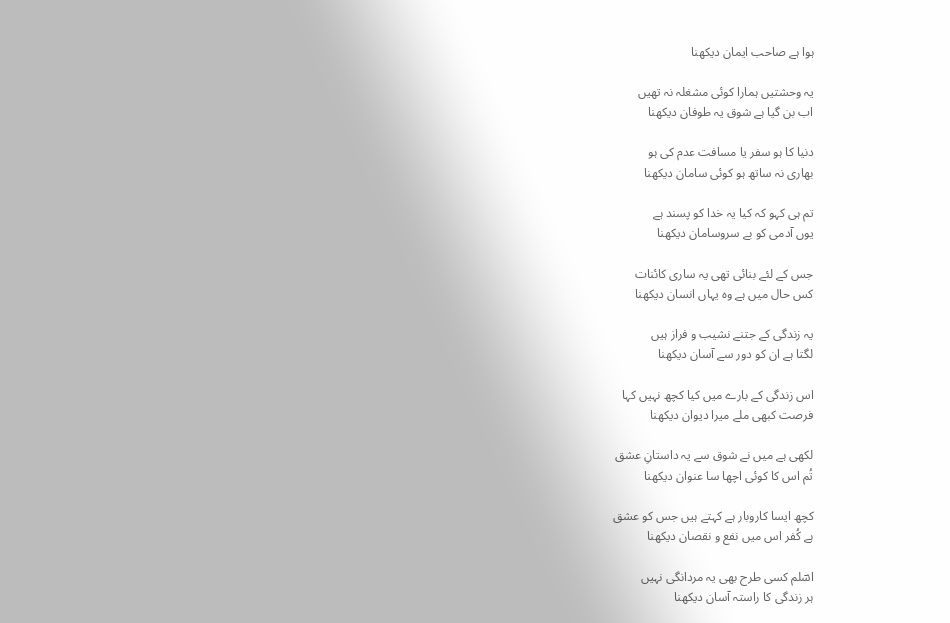ہوا ہے صاحب ایمان دیکھنا

یہ وحشتیں ہمارا کوئی مشغلہ نہ تھیں
اب بن گیا ہے شوق یہ طوفان دیکھنا

دنیا کا ہو سفر یا مسافت عدم کی ہو
بھاری نہ ساتھ ہو کوئی سامان دیکھنا

تم ہی کہو کہ کیا یہ خدا کو پسند ہے
یوں آدمی کو بے سروسامان دیکھنا

جس کے لئے بنائی تھی یہ ساری کائنات
کس حال میں ہے وہ یہاں انسان دیکھنا

یہ زندگی کے جتنے نشیب و فراز ہیں
لگتا ہے ان کو دور سے آسان دیکھنا

اس زندگی کے بارے میں کیا کچھ نہیں کہا
فرصت کبھی ملے میرا دیوان دیکھنا

لکھی ہے میں نے شوق سے یہ داستانِ عشق
تُم اس کا کوئی اچھا سا عنوان دیکھنا

کچھ ایسا کاروبار ہے کہتے ہیں جس کو عشق
ہے کُفر اس میں نفع و نقصان دیکھنا

اسؔلم کسی طرح بھی یہ مردانگی نہیں
ہر زندگی کا راستہ آسان دیکھنا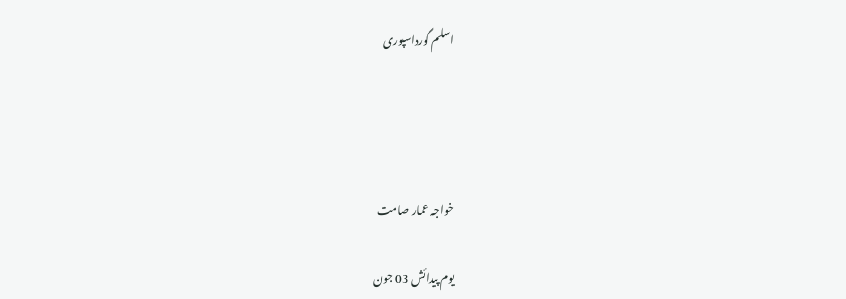اسلم گورداسپوری




خواجہ عمار صامت

یوم پیدائش 03 جون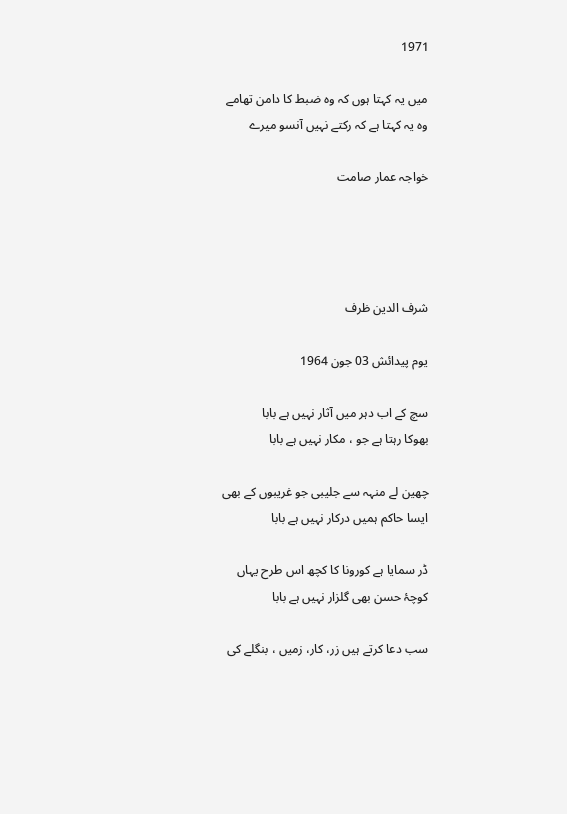1971

میں یہ کہتا ہوں کہ وہ ضبط کا دامن تھامے
وہ یہ کہتا ہے کہ رکتے نہیں آنسو میرے

خواجہ عمار صامت




شرف الدین ظرف

یوم پیدائش 03 جون 1964

سچ کے اب دہر میں آثار نہیں ہے بابا
بھوکا رہتا ہے جو ، مکار نہیں ہے بابا

چھین لے منہہ سے جلیبی جو غریبوں کے بھی
ایسا حاکم ہمیں درکار نہیں ہے بابا

ڈر سمایا ہے کورونا کا کچھ اس طرح یہاں
کوچۂ حسن بھی گلزار نہیں ہے بابا

سب دعا کرتے ہیں زر، کار، زمیں ، بنگلے کی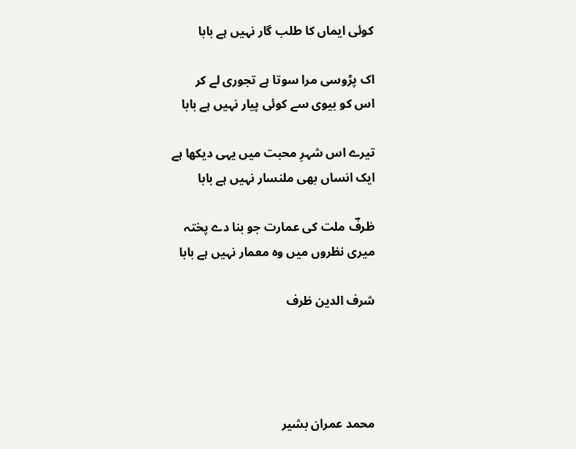کوئی ایماں کا طلب گار نہیں ہے بابا

اک پڑوسی مرا سوتا ہے تجوری لے کر
اس کو بیوی سے کوئی پیار نہیں ہے بابا

تیرے اس شہرِ محبت میں یہی دیکھا ہے
ایک انساں بھی ملنسار نہیں ہے بابا

ظرفؔ ملت کی عمارت جو بنا دے پختہ
میری نظروں میں وہ معمار نہیں ہے بابا

شرف الدین ظرف




محمد عمران بشیر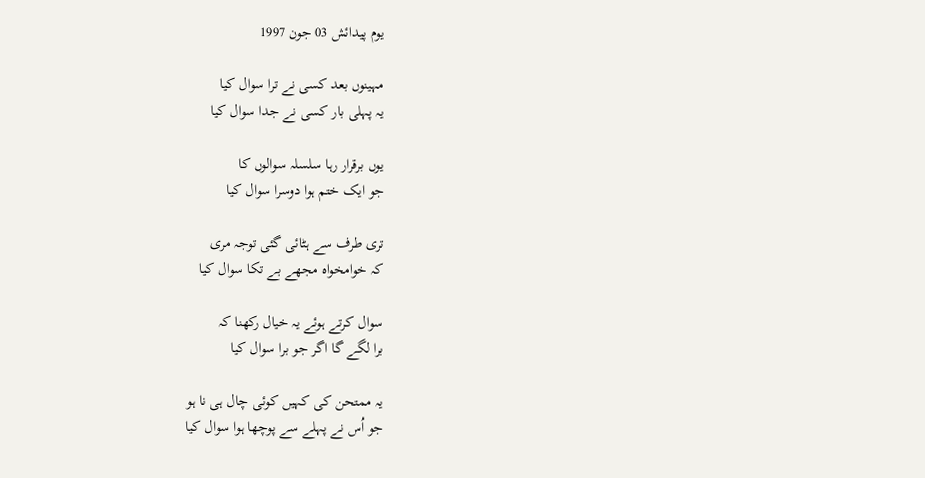یوم پیدائش 03 جون 1997

مہینوں بعد کسی نے ترا سوال کیا
یہ پہلی بار کسی نے جدا سوال کیا

یوں برقرار رہا سلسلہ سوالوں کا
جو ایک ختم ہوا دوسرا سوال کیا

تری طرف سے ہٹائی گئی توجہ مری
کہ خوامخواہ مجھے بے تکا سوال کیا

سوال کرتے ہوئے یہ خیال رکھنا کہ
برا لگے گا اگر جو برا سوال کیا

یہ ممتحن کی کہیں کوئی چال ہی نا ہو
جو اُس نے پہلے سے پوچھا ہوا سوال کیا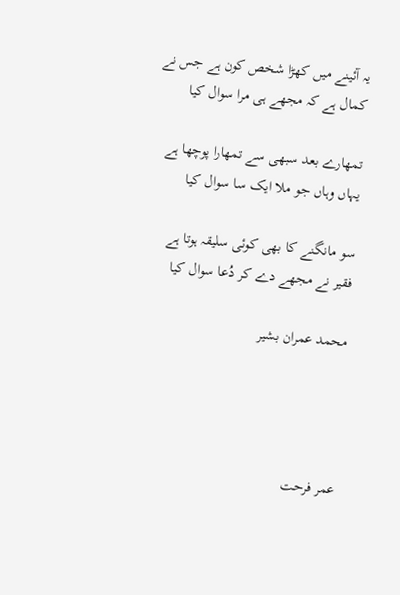یہ آئینے میں کھڑا شخص کون ہے جس نے
کمال ہے کہ مجھے ہی مرا سوال کیا

تمھارے بعد سبھی سے تمھارا پوچھا ہے
یہاں وہاں جو ملا ایک سا سوال کیا

سو مانگنے کا بھی کوئی سلیقہ ہوتا ہے
فقیر نے مجھے دے کر دُعا سوال کیا

محمد عمران بشیر




عمر فرحت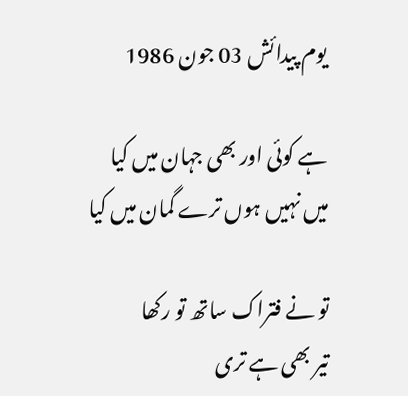یوم پیدائش 03 جون 1986

ہے کوئی اور بھی جہان میں کیا
میں نہیں ہوں ترے گمان میں کیا

تو نے فتراک ساتھ تو رکھا
تیر بھی ہے تری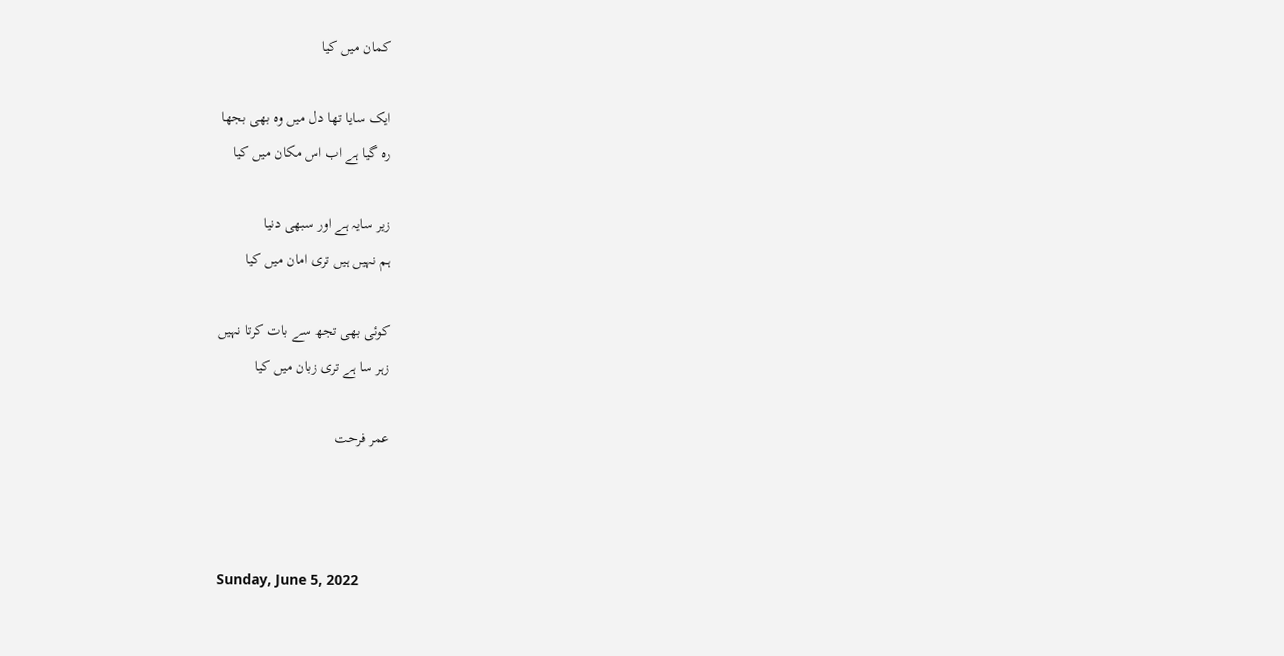کمان میں کیا

ایک سایا تھا دل میں وہ بھی بجھا
رہ گیا ہے اب اس مکان میں کیا

زیر سایہ ہے اور سبھی دنیا
ہم نہیں ہیں تری امان میں کیا

کوئی بھی تجھ سے بات کرتا نہیں
زہر سا ہے تری زبان میں کیا

عمر فرحت



Sunday, June 5, 2022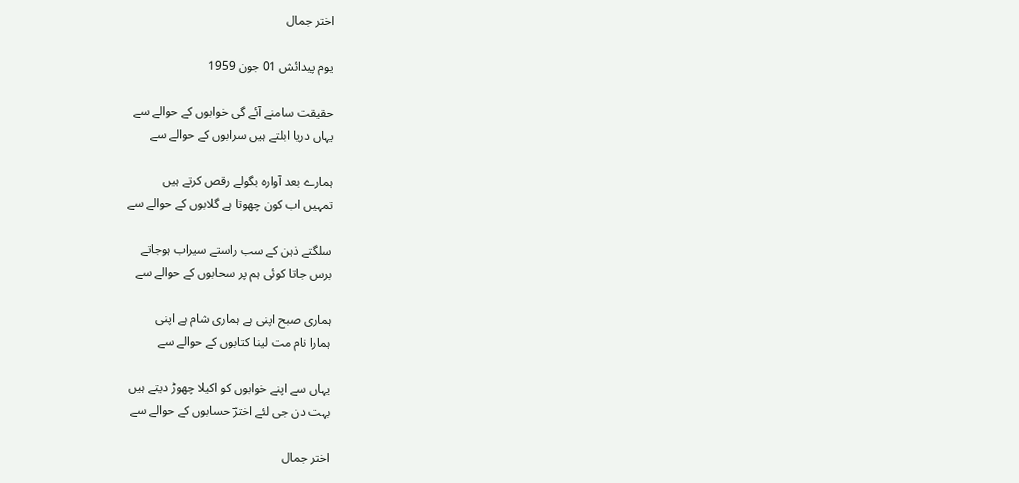اختر جمال

یوم پیدائش 01 جون 1959

حقیقت سامنے آئے گی خوابوں کے حوالے سے
یہاں دریا ابلتے ہیں سرابوں کے حوالے سے

ہمارے بعد آوارہ بگولے رقص کرتے ہیں
تمہیں اب کون چھوتا ہے گلابوں کے حوالے سے

سلگتے ذہن کے سب راستے سیراب ہوجاتے
برس جاتا کوئی ہم پر سحابوں کے حوالے سے

ہماری صبح اپنی ہے ہماری شام ہے اپنی
ہمارا نام مت لینا کتابوں کے حوالے سے

یہاں سے اپنے خوابوں کو اکیلا چھوڑ دیتے ہیں
بہت دن جی لئے اخترؔ حسابوں کے حوالے سے

اختر جمال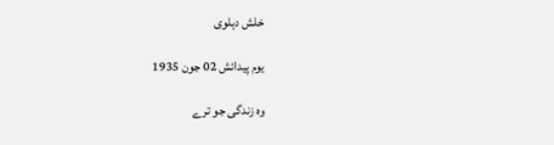خلش دہلوی

یوم پیدائش 02 جون 1935

وہ زندگی جو ترے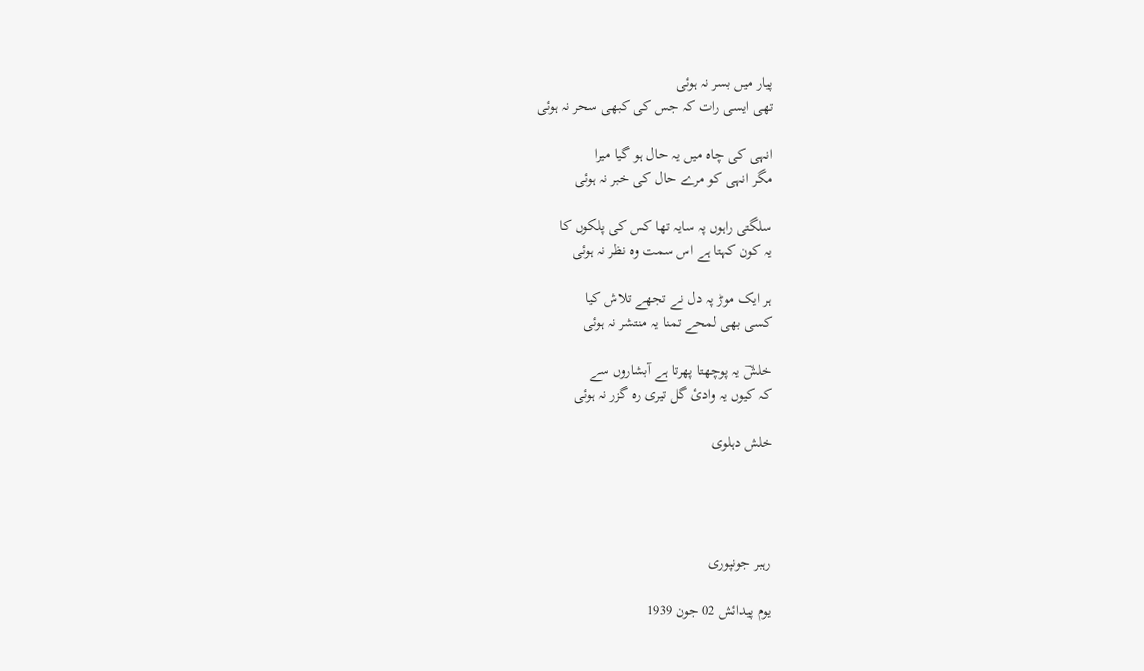پیار میں بسر نہ ہوئی
تھی ایسی رات کہ جس کی کبھی سحر نہ ہوئی

انہی کی چاہ میں یہ حال ہو گیا میرا
مگر انہی کو مرے حال کی خبر نہ ہوئی

سلگتی راہوں پہ سایہ تھا کس کی پلکوں کا
یہ کون کہتا ہے اس سمت وہ نظر نہ ہوئی

ہر ایک موڑ پہ دل نے تجھے تلاش کیا
کسی بھی لمحے تمنا یہ منتشر نہ ہوئی

خلشؔ یہ پوچھتا پھرتا ہے آبشاروں سے
کہ کیوں یہ وادئ گل تیری رہ گزر نہ ہوئی

خلش دہلوی




رہبر جونپوری

یوم پیدائش 02 جون 1939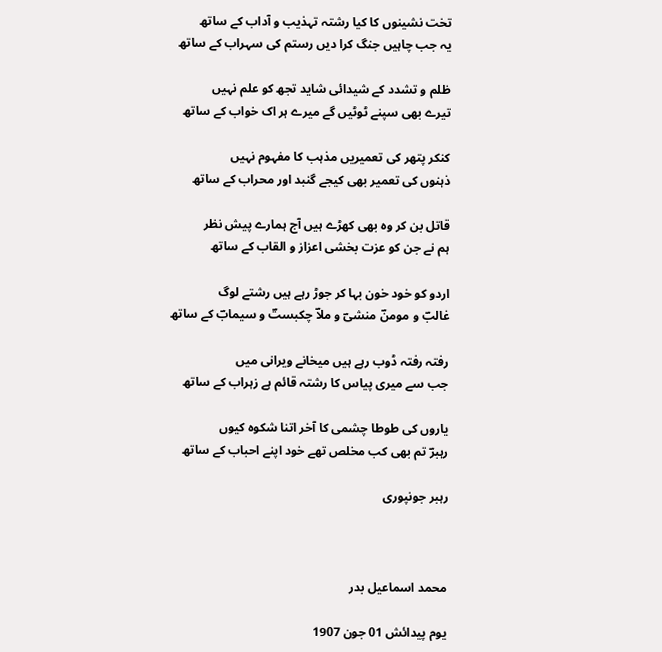تخت نشینوں کا کیا رشتہ تہذیب و آداب کے ساتھ
یہ جب چاہیں جنگ کرا دیں رستم کی سہراب کے ساتھ

ظلم و تشدد کے شیدائی شاید تجھ کو علم نہیں
تیرے بھی سپنے ٹوٹیں گے میرے ہر اک خواب کے ساتھ

کنکر پتھر کی تعمیریں مذہب کا مفہوم نہیں
ذہنوں کی تعمیر بھی کیجے گنبد اور محراب کے ساتھ

قاتل بن کر وہ بھی کھڑے ہیں آج ہمارے پیش نظر
ہم نے جن کو عزت بخشی اعزاز و القاب کے ساتھ

اردو کو خود خون بہا کر جوڑ رہے ہیں رشتے لوگ
غالبؔ و مومنؔ منشیؔ و ملاؔ چکبستؔ و سیمابؔ کے ساتھ

رفتہ رفتہ ڈوب رہے ہیں میخانے ویرانی میں
جب سے میری پیاس کا رشتہ قائم ہے زہراب کے ساتھ

یاروں کی طوطا چشمی کا آخر اتنا شکوہ کیوں
رہبرؔ تم بھی کب مخلص تھے خود اپنے احباب کے ساتھ

رہبر جونپوری



محمد اسماعیل بدر

یوم پیدائش 01 جون 1907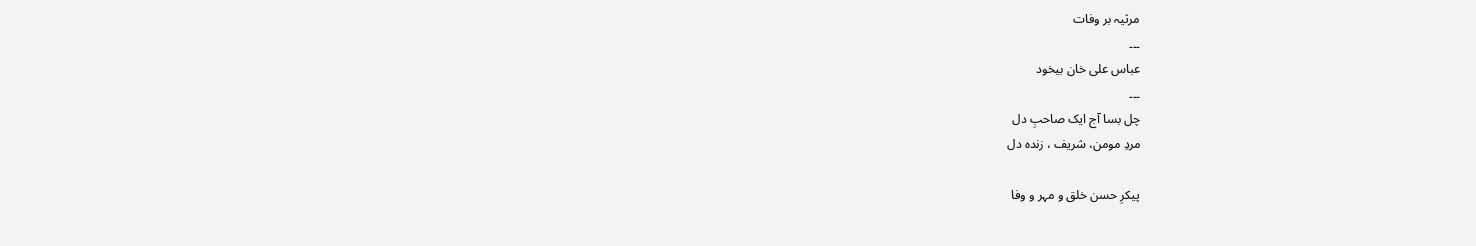مرثیہ بر وفات
۔۔۔
عباس علی خان بیخود
۔۔۔
چل بسا آج ایک صاحبِ دل
مردِ مومن، شریف ، زندہ دل

پیکرِ حسن خلق و مہر و وفا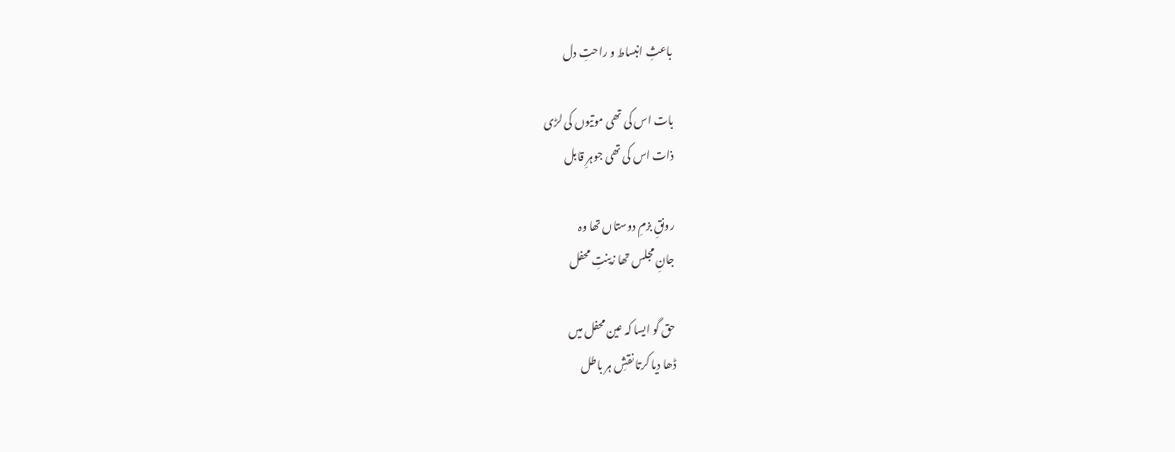باعثِ انبساط و راحتِ دل

بات اس کی تھی موتیوں کی لڑی
ذات اس کی تھی جوہرِ قابل

رونقِ بزمِ دوستاں تھا وہ
جانِ مجلس تھا زینتِ محفل

حق گو ایسا کہ عین محفل میں
ڈھا دیا کرتا نقشِ ہر باطل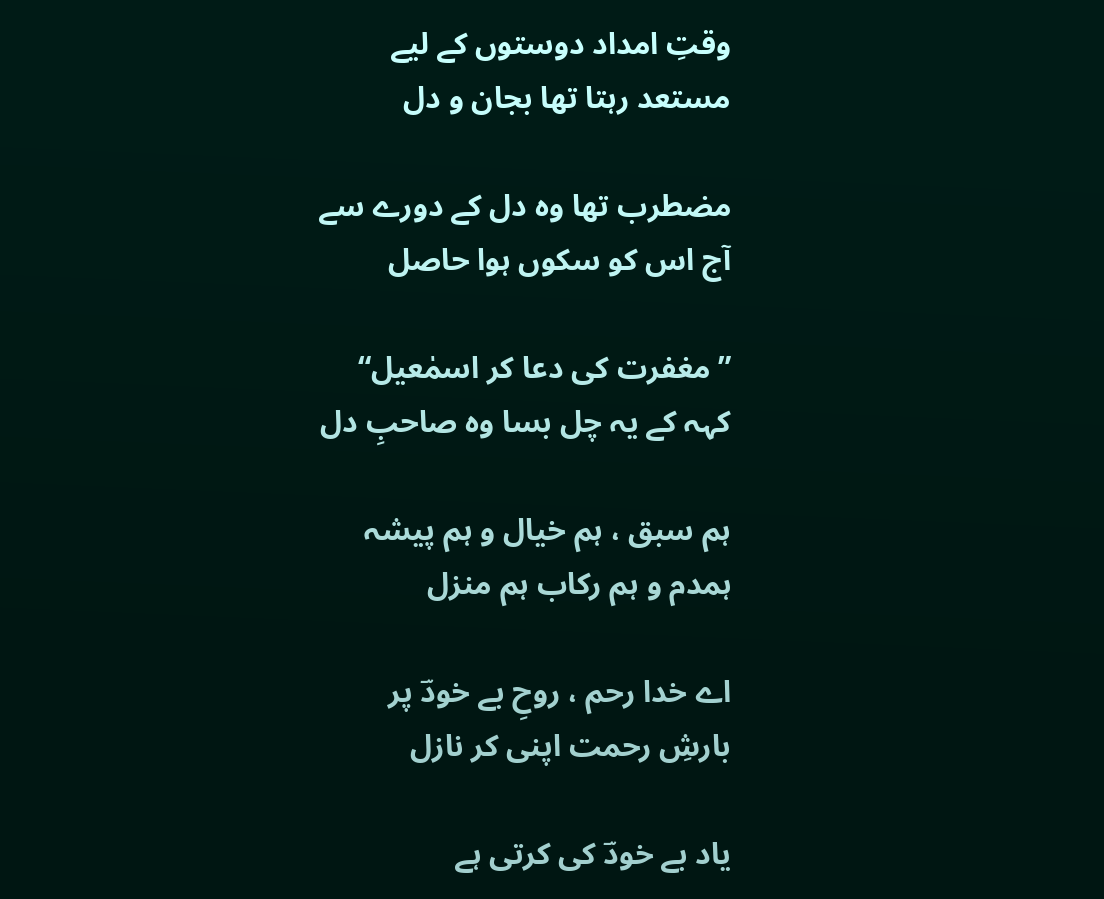وقتِ امداد دوستوں کے لیے
مستعد رہتا تھا بجان و دل

مضطرب تھا وہ دل کے دورے سے
آج اس کو سکوں ہوا حاصل

”مغفرت کی دعا کر اسمٰعیل“
کہہ کے یہ چل بسا وہ صاحبِ دل

ہم سبق ، ہم خیال و ہم پیشہ
ہمدم و ہم رکاب ہم منزل

اے خدا رحم ، روحِ بے خودؔ پر
بارشِ رحمت اپنی کر نازل

یاد بے خودؔ کی کرتی ہے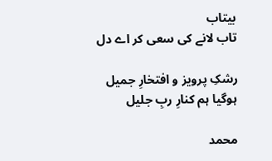بیتاب
تاب لانے کی سعی کر اے دل

رشکِ پرویز و افتخارِ جمیل
ہوگیا ہم کنارِ ربِ جلیل

محمد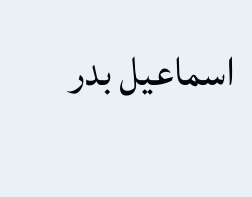اسماعیل بدر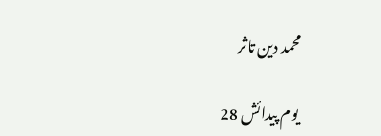محمد دین تاثر

 یوم پیدائش 28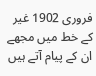فروری 1902 غیر کے خط میں مجھے ان کے پیام آتے ہیں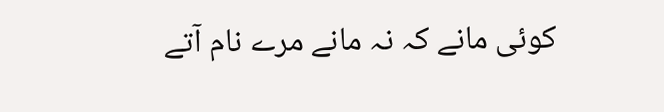کوئی مانے کہ نہ مانے مرے نام آتے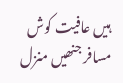ہیں عافیت کوش مسافر جنھیں منزل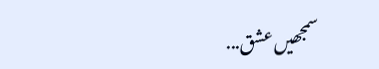سمجھیں عشق...